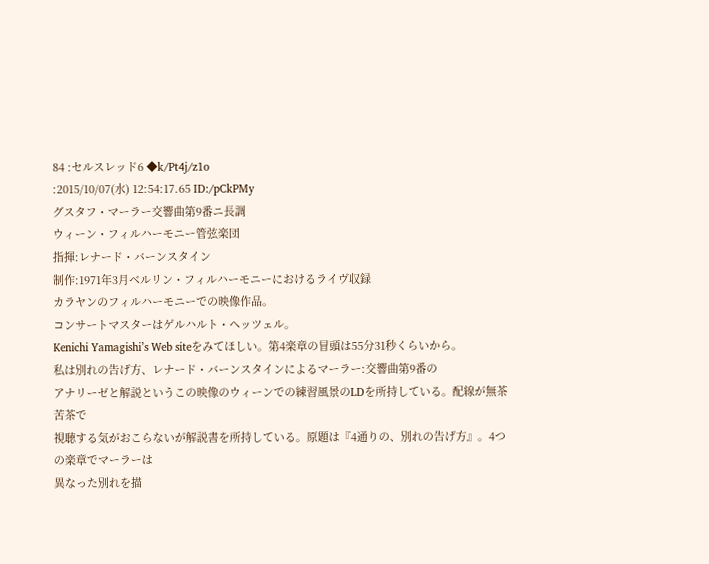84 :セルスレッド6 ◆k/Pt4j/z1o
:2015/10/07(水) 12:54:17.65 ID:/pCkPMy
グスタフ・マーラー交響曲第9番ニ長調
ウィーン・フィルハーモニー管弦楽団
指揮:レナード・バーンスタイン
制作:1971年3月ベルリン・フィルハーモニーにおけるライヴ収録
カラヤンのフィルハーモニーでの映像作品。
コンサートマスターはゲルハルト・ヘッツェル。
Kenichi Yamagishi’s Web siteをみてほしい。第4楽章の冒頭は55分31秒くらいから。
私は別れの告げ方、レナード・バーンスタインによるマーラー:交響曲第9番の
アナリーゼと解説というこの映像のウィーンでの練習風景のLDを所持している。配線が無茶苦茶で
視聴する気がおこらないが解説書を所持している。原題は『4通りの、別れの告げ方』。4つの楽章でマーラーは
異なった別れを描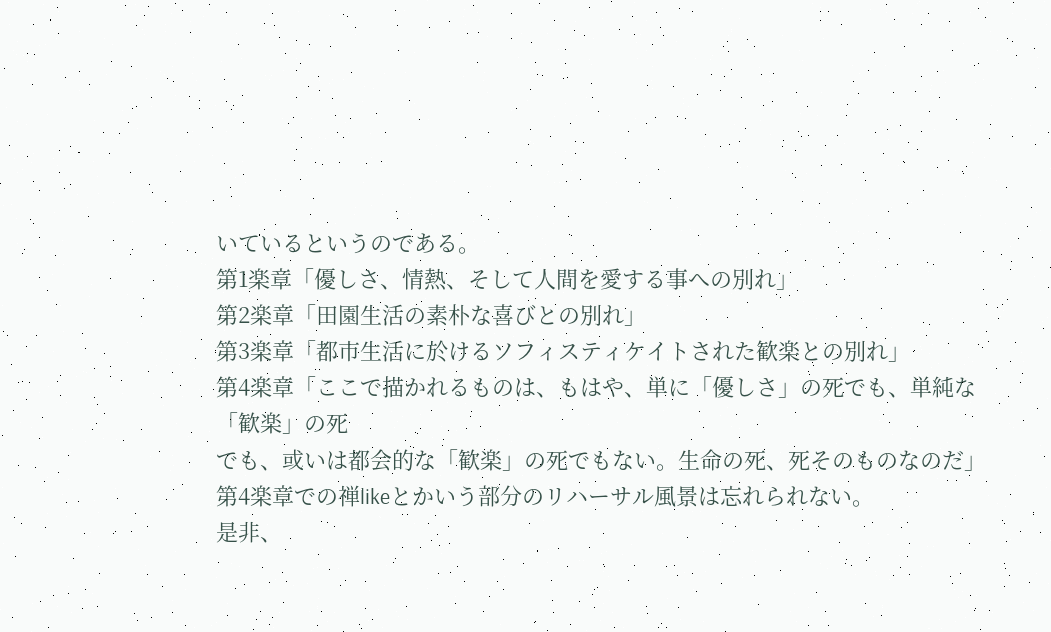いているというのである。
第1楽章「優しさ、情熱、そして人間を愛する事への別れ」
第2楽章「田園生活の素朴な喜びとの別れ」
第3楽章「都市生活に於けるソフィスティケイトされた歓楽との別れ」
第4楽章「ここで描かれるものは、もはや、単に「優しさ」の死でも、単純な「歓楽」の死
でも、或いは都会的な「歓楽」の死でもない。生命の死、死そのものなのだ」
第4楽章での禅likeとかいう部分のリハーサル風景は忘れられない。
是非、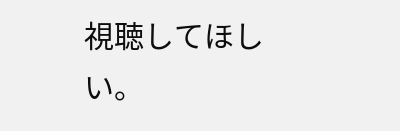視聴してほしい。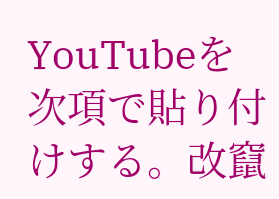YouTubeを次項で貼り付けする。改竄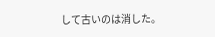して古いのは消した。